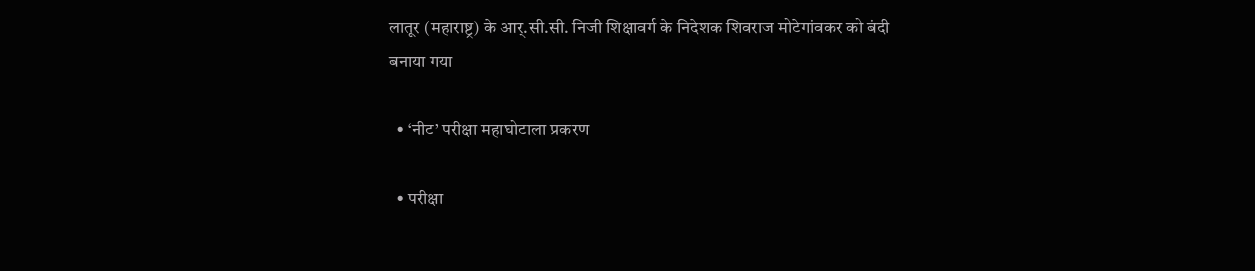लातूर (महाराष्ट्र) के आर्.सी.सी. निजी शिक्षावर्ग के निदेशक शिवराज मोटेगांवकर को बंदी बनाया गया

  • ‘नीट’ परीक्षा महाघोटाला प्रकरण

  • परीक्षा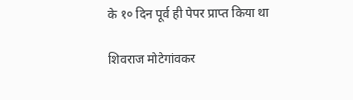के १० दिन पूर्व ही पेपर प्राप्त किया था

शिवराज मोटेगांवकर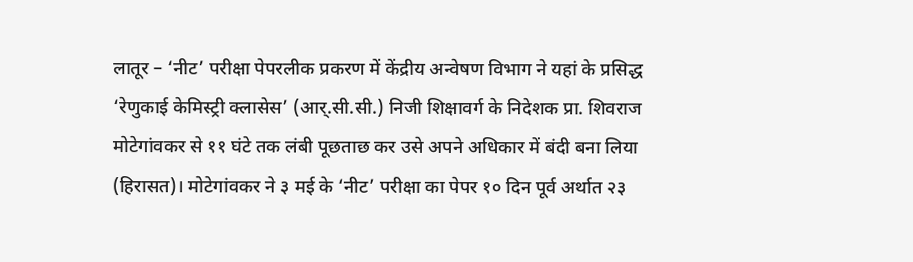लातूर – ‘नीट’ परीक्षा पेपरलीक प्रकरण में केंद्रीय अन्वेषण विभाग ने यहां के प्रसिद्ध ‘रेणुकाई केमिस्ट्री क्लासेस’ (आर्.सी.सी.) निजी शिक्षावर्ग के निदेशक प्रा. शिवराज मोटेगांवकर से ११ घंटे तक लंबी पूछताछ कर उसे अपने अधिकार में बंदी बना लिया (हिरासत)। मोटेगांवकर ने ३ मई के ‘नीट’ परीक्षा का पेपर १० दिन पूर्व अर्थात २३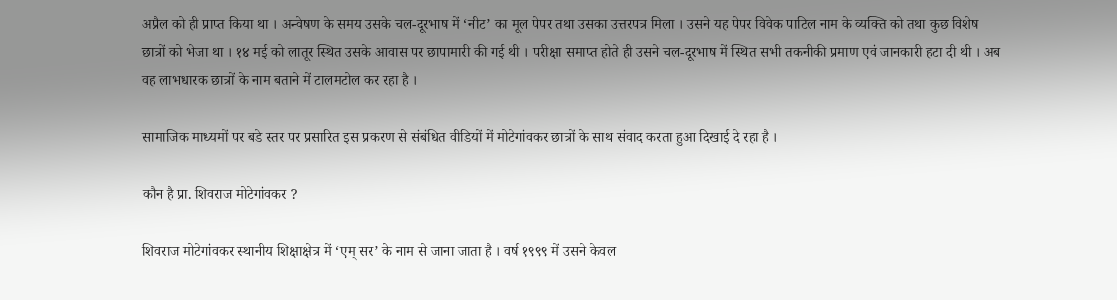अप्रैल को ही प्राप्त किया था । अन्वेषण के समय उसके चल-दूरभाष में ‘नीट’ का मूल पेपर तथा उसका उत्तरपत्र मिला । उसने यह पेपर विवेक पाटिल नाम के व्यक्ति को तथा कुछ विशेष छात्रों को भेजा था । १४ मई को लातूर स्थित उसके आवास पर छापामारी की गई थी । परीक्षा समाप्त होते ही उसने चल-दूरभाष में स्थित सभी तकनीकी प्रमाण एवं जानकारी हटा दी थी । अब वह लाभधारक छात्रों के नाम बताने में टालमटोल कर रहा है ।

सामाजिक माध्यमों पर बडे स्तर पर प्रसारित इस प्रकरण से संबंधित वीडियों में मोटेगांवकर छात्रों के साथ संवाद करता हुआ दिखाई दे रहा है ।

कौन है प्रा. शिवराज मोटेगांवकर ?

शिवराज मोटेगांवकर स्थानीय शिक्षाक्षेत्र में ‘एम् सर’ के नाम से जाना जाता है । वर्ष १९९९ में उसने केवल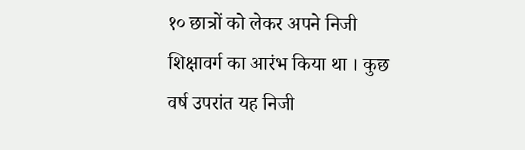१० छात्रों को लेकर अपने निजी शिक्षावर्ग का आरंभ किया था । कुछ वर्ष उपरांत यह निजी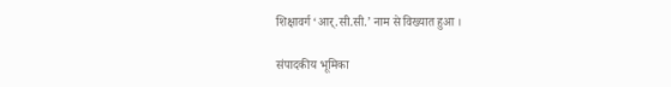शिक्षावर्ग ‘आर्.सी.सी.’ नाम से विख्यात हुआ ।

संपादकीय भूमिका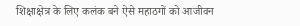शिक्षाक्षेत्र के लिए कलंक बने ऐसे महाठगों को आजीवन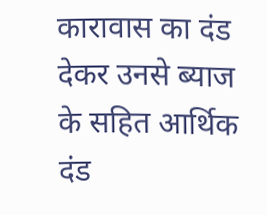कारावास का दंड देकर उनसे ब्याज के सहित आर्थिक दंड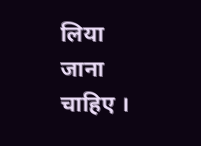लिया जाना चाहिए ।